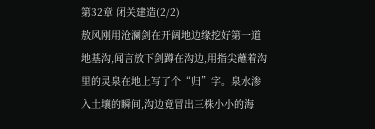第32章 闭关建造(2/2)
敖风刚用沧澜剑在开阔地边缘挖好第一道地基沟,闻言放下剑蹲在沟边,用指尖蘸着沟里的灵泉在地上写了个“归”字。泉水渗入土壤的瞬间,沟边竟冒出三株小小的海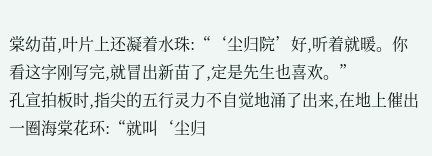棠幼苗,叶片上还凝着水珠:“‘尘归院’好,听着就暖。你看这字刚写完,就冒出新苗了,定是先生也喜欢。”
孔宣拍板时,指尖的五行灵力不自觉地涌了出来,在地上催出一圈海棠花环:“就叫‘尘归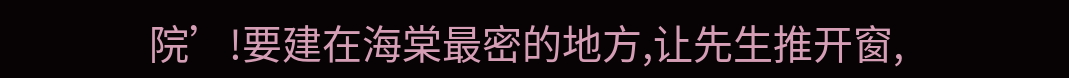院’!要建在海棠最密的地方,让先生推开窗,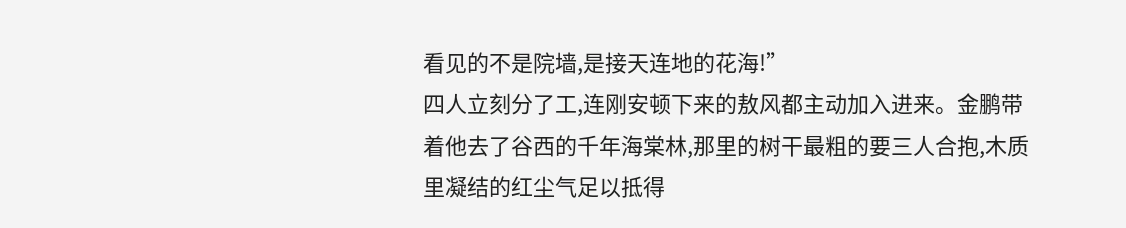看见的不是院墙,是接天连地的花海!”
四人立刻分了工,连刚安顿下来的敖风都主动加入进来。金鹏带着他去了谷西的千年海棠林,那里的树干最粗的要三人合抱,木质里凝结的红尘气足以抵得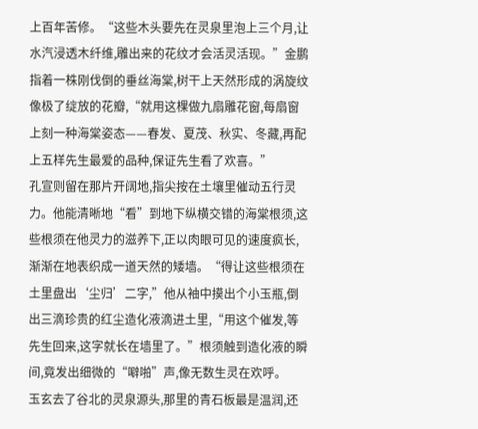上百年苦修。“这些木头要先在灵泉里泡上三个月,让水汽浸透木纤维,雕出来的花纹才会活灵活现。”金鹏指着一株刚伐倒的垂丝海棠,树干上天然形成的涡旋纹像极了绽放的花瓣,“就用这棵做九扇雕花窗,每扇窗上刻一种海棠姿态——春发、夏茂、秋实、冬藏,再配上五样先生最爱的品种,保证先生看了欢喜。”
孔宣则留在那片开阔地,指尖按在土壤里催动五行灵力。他能清晰地“看”到地下纵横交错的海棠根须,这些根须在他灵力的滋养下,正以肉眼可见的速度疯长,渐渐在地表织成一道天然的矮墙。“得让这些根须在土里盘出‘尘归’二字,”他从袖中摸出个小玉瓶,倒出三滴珍贵的红尘造化液滴进土里,“用这个催发,等先生回来,这字就长在墙里了。”根须触到造化液的瞬间,竟发出细微的“噼啪”声,像无数生灵在欢呼。
玉玄去了谷北的灵泉源头,那里的青石板最是温润,还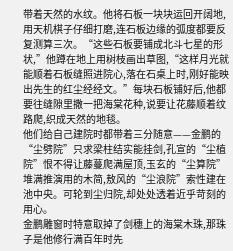带着天然的水纹。他将石板一块块运回开阔地,用天机棋子仔细打磨,连石板边缘的弧度都要反复测算三次。“这些石板要铺成北斗七星的形状,”他蹲在地上用树枝画出草图,“这样月光就能顺着石板缝照进院心,落在石桌上时,刚好能映出先生的红尘经经文。”每块石板铺好后,他都要往缝隙里撒一把海棠花种,说要让花藤顺着纹路爬,织成天然的地毯。
他们给自己建院时都带着三分随意——金鹏的“尘劈院”只求梁柱结实能挂剑,孔宣的“尘植院”恨不得让藤蔓爬满屋顶,玉玄的“尘算院”堆满推演用的木简,敖风的“尘浪院”索性建在池中央。可轮到尘归院,却处处透着近乎苛刻的用心。
金鹏雕窗时特意取掉了剑穗上的海棠木珠,那珠子是他修行满百年时先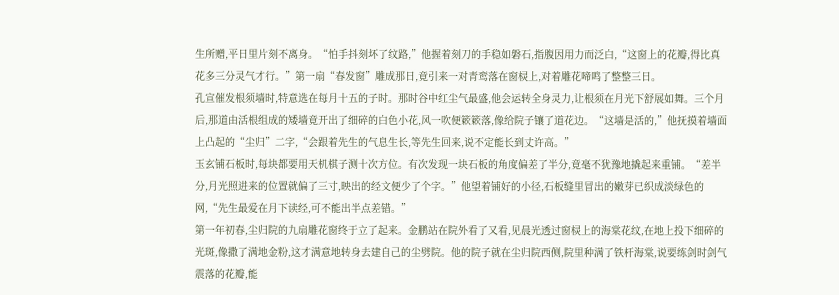生所赠,平日里片刻不离身。“怕手抖刻坏了纹路,”他握着刻刀的手稳如磐石,指腹因用力而泛白,“这窗上的花瓣,得比真花多三分灵气才行。”第一扇“春发窗”雕成那日,竟引来一对青鸾落在窗棂上,对着雕花啼鸣了整整三日。
孔宣催发根须墙时,特意选在每月十五的子时。那时谷中红尘气最盛,他会运转全身灵力,让根须在月光下舒展如舞。三个月后,那道由活根组成的矮墙竟开出了细碎的白色小花,风一吹便簌簌落,像给院子镶了道花边。“这墙是活的,”他抚摸着墙面上凸起的“尘归”二字,“会跟着先生的气息生长,等先生回来,说不定能长到丈许高。”
玉玄铺石板时,每块都要用天机棋子测十次方位。有次发现一块石板的角度偏差了半分,竟毫不犹豫地撬起来重铺。“差半分,月光照进来的位置就偏了三寸,映出的经文便少了个字。”他望着铺好的小径,石板缝里冒出的嫩芽已织成淡绿色的网,“先生最爱在月下读经,可不能出半点差错。”
第一年初春,尘归院的九扇雕花窗终于立了起来。金鹏站在院外看了又看,见晨光透过窗棂上的海棠花纹,在地上投下细碎的光斑,像撒了满地金粉,这才满意地转身去建自己的尘劈院。他的院子就在尘归院西侧,院里种满了铁杆海棠,说要练剑时剑气震落的花瓣,能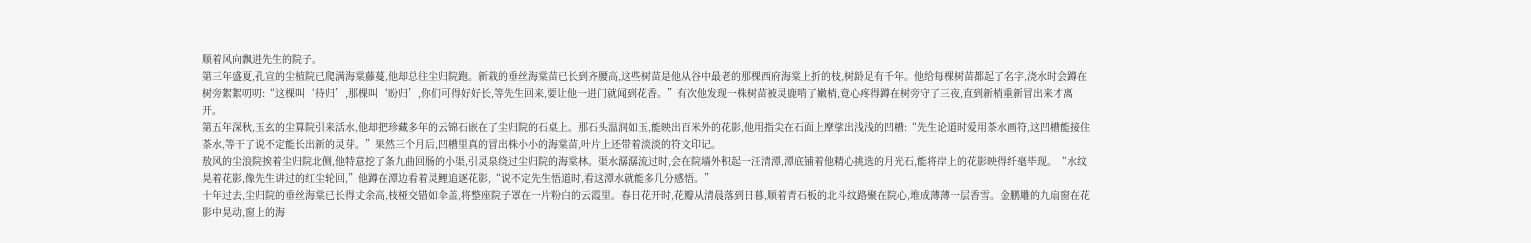顺着风向飘进先生的院子。
第三年盛夏,孔宣的尘植院已爬满海棠藤蔓,他却总往尘归院跑。新栽的垂丝海棠苗已长到齐腰高,这些树苗是他从谷中最老的那棵西府海棠上折的枝,树龄足有千年。他给每棵树苗都起了名字,浇水时会蹲在树旁絮絮叨叨:“这棵叫‘待归’,那棵叫‘盼归’,你们可得好好长,等先生回来,要让他一进门就闻到花香。”有次他发现一株树苗被灵鹿啃了嫩梢,竟心疼得蹲在树旁守了三夜,直到新梢重新冒出来才离开。
第五年深秋,玉玄的尘算院引来活水,他却把珍藏多年的云锦石嵌在了尘归院的石桌上。那石头温润如玉,能映出百米外的花影,他用指尖在石面上摩挲出浅浅的凹槽:“先生论道时爱用茶水画符,这凹槽能接住茶水,等干了说不定能长出新的灵芽。”果然三个月后,凹槽里真的冒出株小小的海棠苗,叶片上还带着淡淡的符文印记。
敖风的尘浪院挨着尘归院北侧,他特意挖了条九曲回肠的小渠,引灵泉绕过尘归院的海棠林。渠水潺潺流过时,会在院墙外积起一汪清潭,潭底铺着他精心挑选的月光石,能将岸上的花影映得纤毫毕现。“水纹晃着花影,像先生讲过的红尘轮回,”他蹲在潭边看着灵鲤追逐花影,“说不定先生悟道时,看这潭水就能多几分感悟。”
十年过去,尘归院的垂丝海棠已长得丈余高,枝桠交错如伞盖,将整座院子罩在一片粉白的云霞里。春日花开时,花瓣从清晨落到日暮,顺着青石板的北斗纹路聚在院心,堆成薄薄一层香雪。金鹏雕的九扇窗在花影中晃动,窗上的海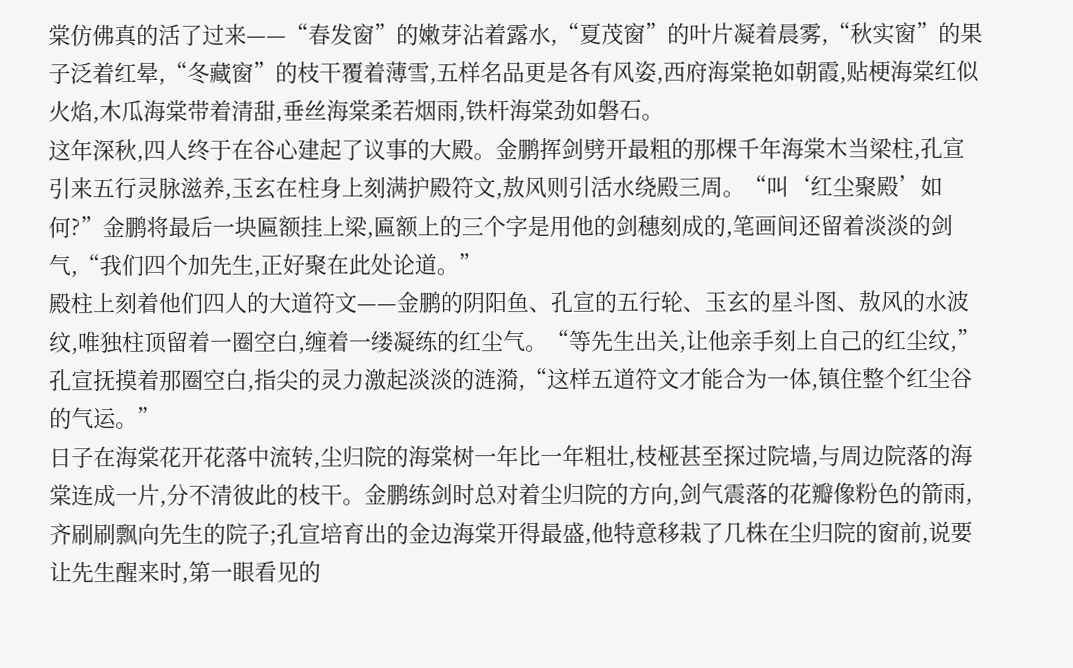棠仿佛真的活了过来——“春发窗”的嫩芽沾着露水,“夏茂窗”的叶片凝着晨雾,“秋实窗”的果子泛着红晕,“冬藏窗”的枝干覆着薄雪,五样名品更是各有风姿,西府海棠艳如朝霞,贴梗海棠红似火焰,木瓜海棠带着清甜,垂丝海棠柔若烟雨,铁杆海棠劲如磐石。
这年深秋,四人终于在谷心建起了议事的大殿。金鹏挥剑劈开最粗的那棵千年海棠木当梁柱,孔宣引来五行灵脉滋养,玉玄在柱身上刻满护殿符文,敖风则引活水绕殿三周。“叫‘红尘聚殿’如何?”金鹏将最后一块匾额挂上梁,匾额上的三个字是用他的剑穗刻成的,笔画间还留着淡淡的剑气,“我们四个加先生,正好聚在此处论道。”
殿柱上刻着他们四人的大道符文——金鹏的阴阳鱼、孔宣的五行轮、玉玄的星斗图、敖风的水波纹,唯独柱顶留着一圈空白,缠着一缕凝练的红尘气。“等先生出关,让他亲手刻上自己的红尘纹,”孔宣抚摸着那圈空白,指尖的灵力激起淡淡的涟漪,“这样五道符文才能合为一体,镇住整个红尘谷的气运。”
日子在海棠花开花落中流转,尘归院的海棠树一年比一年粗壮,枝桠甚至探过院墙,与周边院落的海棠连成一片,分不清彼此的枝干。金鹏练剑时总对着尘归院的方向,剑气震落的花瓣像粉色的箭雨,齐刷刷飘向先生的院子;孔宣培育出的金边海棠开得最盛,他特意移栽了几株在尘归院的窗前,说要让先生醒来时,第一眼看见的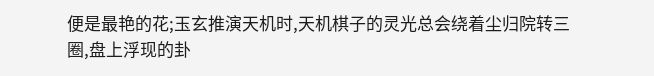便是最艳的花;玉玄推演天机时,天机棋子的灵光总会绕着尘归院转三圈,盘上浮现的卦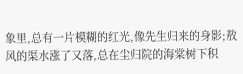象里,总有一片模糊的红光,像先生归来的身影;敖风的渠水涨了又落,总在尘归院的海棠树下积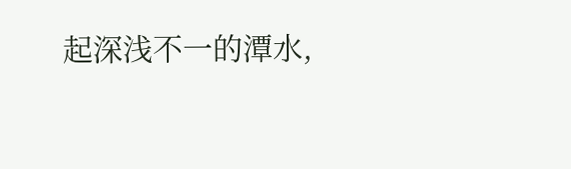起深浅不一的潭水,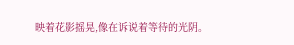映着花影摇晃,像在诉说着等待的光阴。